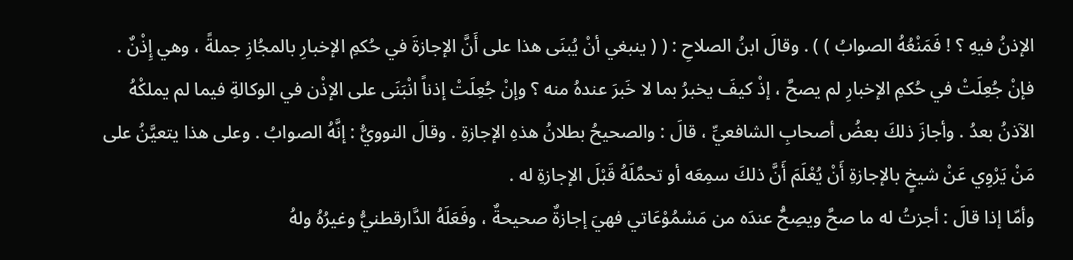الإذنُ فيهِ ؟ ! فَمَنْعُهُ الصوابُ ) ) . وقالَ ابنُ الصلاحِ : ( ( ينبغي أنْ يُبنَى هذا على أَنَّ الإجازةَ في حُكمِ الإخبارِ بالمجُازِ جملةً ، وهي إِذْنٌ . فإنْ جُعِلَتْ في حُكمِ الإخبارِ لم يصحَّ ، إذْ كيفَ يخبرُ بما لا خَبرَ عندهُ منه ؟ وإنْ جُعِلَتْ إذناً انْبَنَى على الإذْن في الوكالةِ فيما لم يملكْهُ الآذنُ بعدُ . وأجازَ ذلكَ بعضُ أصحابِ الشافعيِّ ، قالَ : والصحيحُ بطلانُ هذهِ الإجازةِ . وقالَ النوويُّ : إنَّهُ الصوابُ . وعلى هذا يتعيَّنُ على مَنْ يَرْوِي عَنْ شيخٍ بالإجازةِ أَنْ يُعْلَمَ أَنَّ ذلكَ سمِعَه أو تحمَّلَهُ قَبْلَ الإجازةِ له .
وأمّا إذا قالَ : أجزتُ له ما صحَّ ويصِحُّ عندَه من مَسْمُوْعَاتي فهيَ إجازةٌ صحيحةٌ ، وفَعَلَهُ الدَّارقطنيُّ وغيرُهُ ولهُ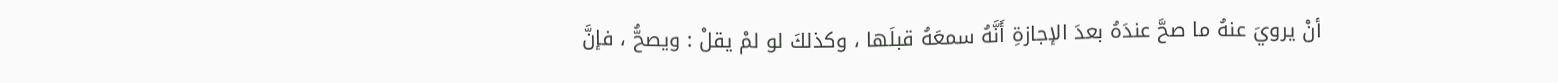أنْ يرويَ عنهُ ما صحَّ عندَهُ بعدَ الإجازةِ أَنَّهُ سمعَهُ قبلَها ، وكذلكَ لو لمْ يقلْ : ويصحُّ ، فإنَّ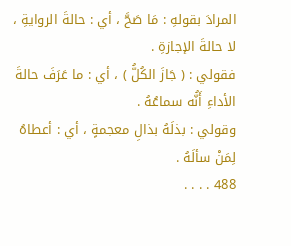المرادَ بقولهِ : مَا صَحَّ ، أي : حالةَ الروايةِ ، لا حالةَ الإجازةِ .
فقولي : ( جَازَ الكُلُّ ) ، أي : ما عَرَفَ حالةَ الأداءِ أَنُّه سماعُهُ .
وقولي : بذلَهُ بذالِ معجمةٍ ، أي : أعطاهُ لِمَنْ سألَهُ .
488 . . . .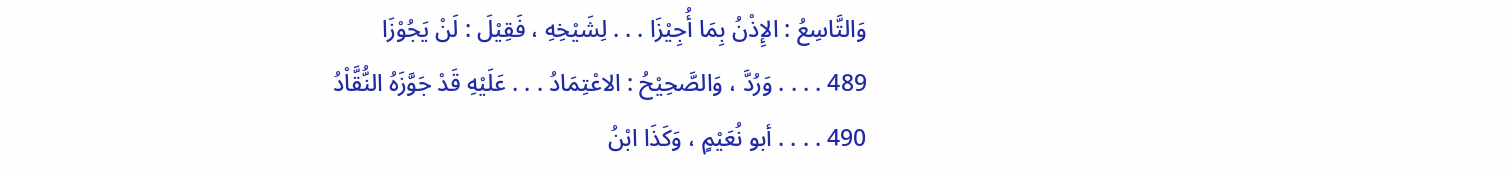وَالتَّاسِعُ : الإِذْنُ بِمَا أُجِيْزَا . . . لِشَيْخِهِ ، فَقِيْلَ : لَنْ يَجُوْزَا
489 . . . . وَرُدَّ ، وَالصَّحِيْحُ : الاعْتِمَادُ . . . عَلَيْهِ قَدْ جَوَّزَهُ النُّقَّاْدُ
490 . . . . أبو نُعَيْمٍ ، وَكَذَا ابْنُ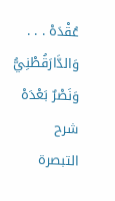عُقْدَهْ . . . وَالدَّارَقُطْنِيُّ وَنَصْرٌ بَعْدَهْ
شرح التبصرة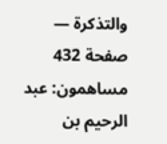والتذكرة — صفحة 432
مساهمون: عبد الرحيم بن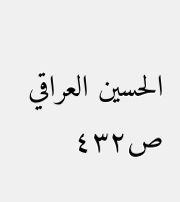الحسين العراقي
ص٤٣٢